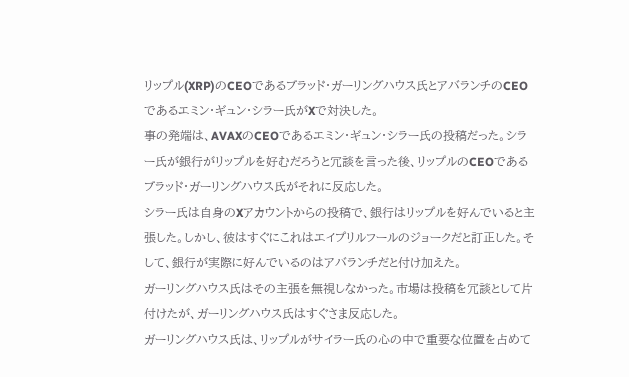リップル(XRP)のCEOであるブラッド・ガーリングハウス氏とアバランチのCEOであるエミン・ギュン・シラー氏がXで対決した。
事の発端は、AVAXのCEOであるエミン・ギュン・シラー氏の投稿だった。シラー氏が銀行がリップルを好むだろうと冗談を言った後、リップルのCEOであるブラッド・ガーリングハウス氏がそれに反応した。
シラー氏は自身のXアカウントからの投稿で、銀行はリップルを好んでいると主張した。しかし、彼はすぐにこれはエイプリルフールのジョークだと訂正した。そして、銀行が実際に好んでいるのはアバランチだと付け加えた。
ガーリングハウス氏はその主張を無視しなかった。市場は投稿を冗談として片付けたが、ガーリングハウス氏はすぐさま反応した。
ガーリングハウス氏は、リップルがサイラー氏の心の中で重要な位置を占めて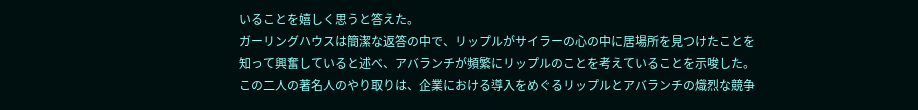いることを嬉しく思うと答えた。
ガーリングハウスは簡潔な返答の中で、リップルがサイラーの心の中に居場所を見つけたことを知って興奮していると述べ、アバランチが頻繁にリップルのことを考えていることを示唆した。
この二人の著名人のやり取りは、企業における導入をめぐるリップルとアバランチの熾烈な競争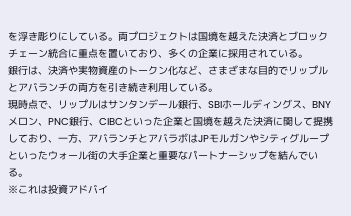を浮き彫りにしている。両プロジェクトは国境を越えた決済とブロックチェーン統合に重点を置いており、多くの企業に採用されている。
銀行は、決済や実物資産のトークン化など、さまざまな目的でリップルとアバランチの両方を引き続き利用している。
現時点で、リップルはサンタンデール銀行、SBIホールディングス、BNYメロン、PNC銀行、CIBCといった企業と国境を越えた決済に関して提携しており、一方、アバランチとアバラボはJPモルガンやシティグループといったウォール街の大手企業と重要なパートナーシップを結んでいる。
※これは投資アドバイ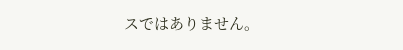スではありません。